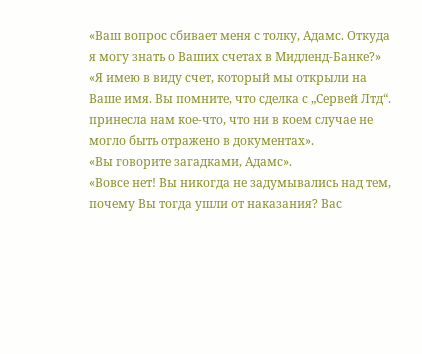«Ваш вопрос сбивает меня с толку, Адамс. Откуда я могу знать о Ваших счетах в Мидленд-Банке?»
«Я имею в виду счет, который мы открыли на Ваше имя. Вы помните, что сделка с „Сервей Лтд“. принесла нам кое-что, что ни в коем случае не могло быть отражено в документах».
«Вы говорите загадками, Адамс».
«Вовсе нет! Вы никогда не задумывались над тем, почему Вы тогда ушли от наказания? Вас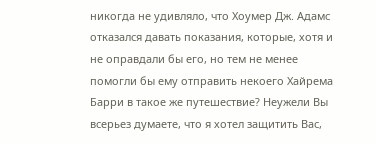никогда не удивляло, что Хоумер Дж. Адамс отказался давать показания, которые, хотя и не оправдали бы его, но тем не менее помогли бы ему отправить некоего Хайрема Барри в такое же путешествие? Неужели Вы всерьез думаете, что я хотел защитить Вас,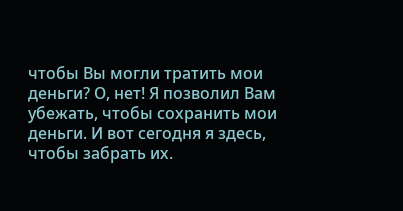чтобы Вы могли тратить мои деньги? О, нет! Я позволил Вам убежать, чтобы сохранить мои деньги. И вот сегодня я здесь, чтобы забрать их.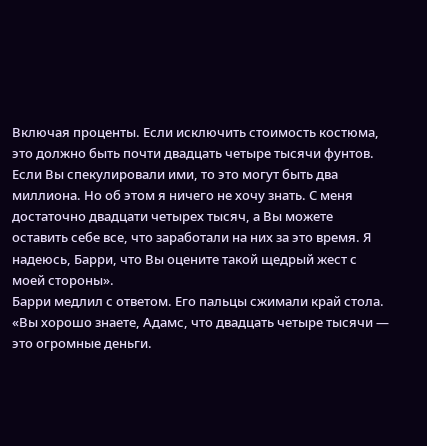Включая проценты. Если исключить стоимость костюма, это должно быть почти двадцать четыре тысячи фунтов. Если Вы спекулировали ими, то это могут быть два миллиона. Но об этом я ничего не хочу знать. С меня достаточно двадцати четырех тысяч, а Вы можете оставить себе все, что заработали на них за это время. Я надеюсь, Барри, что Вы оцените такой щедрый жест с моей стороны».
Барри медлил с ответом. Его пальцы сжимали край стола.
«Вы хорошо знаете, Адамс, что двадцать четыре тысячи — это огромные деньги.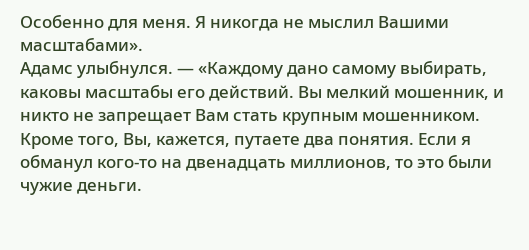Особенно для меня. Я никогда не мыслил Вашими масштабами».
Адамс улыбнулся. — «Каждому дано самому выбирать, каковы масштабы его действий. Вы мелкий мошенник, и никто не запрещает Вам стать крупным мошенником. Кроме того, Вы, кажется, путаете два понятия. Если я обманул кого-то на двенадцать миллионов, то это были чужие деньги.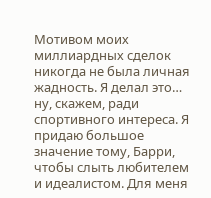Мотивом моих миллиардных сделок никогда не была личная жадность. Я делал это… ну, скажем, ради спортивного интереса. Я придаю большое значение тому, Барри, чтобы слыть любителем и идеалистом. Для меня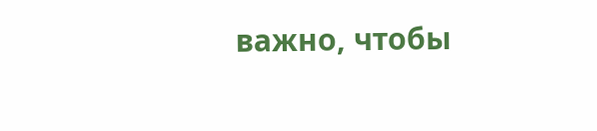важно, чтобы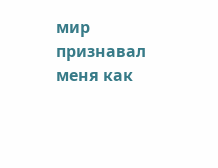мир признавал меня как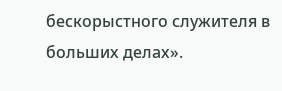бескорыстного служителя в больших делах».